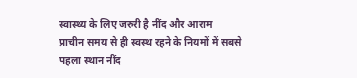स्वास्थ्य के लिए जरुरी है नींद और आराम
प्राचीन समय से ही स्वस्थ रहने के नियमों में सबसे पहला स्थान नींद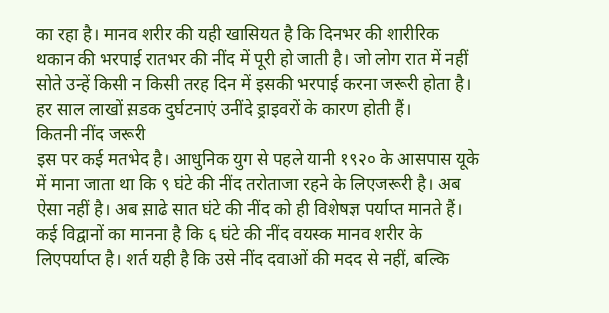का रहा है। मानव शरीर की यही खासियत है कि दिनभर की शारीरिक थकान की भरपाई रातभर की नींद में पूरी हो जाती है। जो लोग रात में नहीं सोते उन्हें किसी न किसी तरह दिन में इसकी भरपाई करना जरूरी होता है। हर साल लाखों स़डक दुर्घटनाएं उनींदे ड्राइवरों के कारण होती हैं।
कितनी नींद जरूरी
इस पर कई मतभेद है। आधुनिक युग से पहले यानी १९२० के आसपास यूके में माना जाता था कि ९ घंटे की नींद तरोताजा रहने के लिएजरूरी है। अब ऐसा नहीं है। अब स़ाढे सात घंटे की नींद को ही विशेषज्ञ पर्याप्त मानते हैं। कई विद्वानों का मानना है कि ६ घंटे की नींद वयस्क मानव शरीर के लिएपर्याप्त है। शर्त यही है कि उसे नींद दवाओं की मदद से नहीं, बल्कि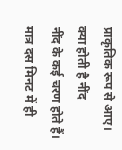प्राकृतिक रूप से आए।
क्या होती है नींद
नींद के कई चरण होते हैं। मात्र दस मिनट में ही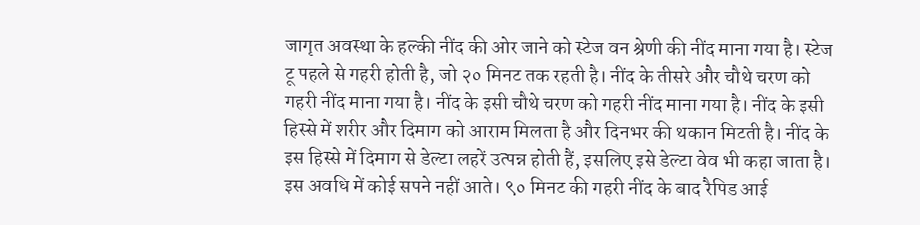जागृत अवस्था के हल्की नींद की ओर जाने को स्टेज वन श्रेणी की नींद माना गया है। स्टेज टू पहले से गहरी होती है, जो २० मिनट तक रहती है। नींद के तीसरे और चौथे चरण को गहरी नींद माना गया है। नींद के इसी चौथे चरण को गहरी नींद माना गया है। नींद के इसी हिस्से में शरीर और दिमाग को आराम मिलता है और दिनभर की थकान मिटती है। नींद के इस हिस्से में दिमाग से डेल्टा लहरें उत्पन्न होती हैं, इसलिए इसे डेल्टा वेव भी कहा जाता है। इस अवधि में कोई सपने नहीं आते। ९० मिनट की गहरी नींद के बाद रैपिड आई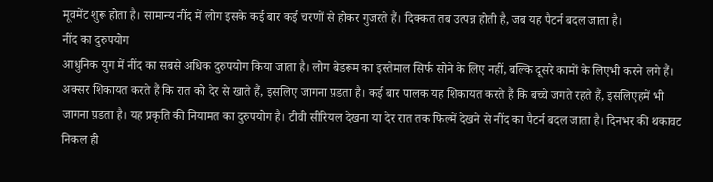मूवमेंट शुरू होता है। सामान्य नींद में लोग इसके कई बार कई चरणों से होकर गुजरते हैं। दिक्कत तब उत्पन्न होती है, जब यह पैटर्न बदल जाता है।
नींद का दुरुपयोग
आधुनिक युग में नींद का सबसे अधिक दुरुपयोग किया जाता है। लोग बेडरूम का इस्तेमाल सिर्फ सोने के लिए नहीं, बल्कि दूसरे कामों के लिएभी करने लगे हैं। अक्सर शिकायत करते हैं कि रात को देर से खाते हैं, इसलिए जागना प़डता है। कई बार पालक यह शिकायत करते हैं कि बच्चे जगते रहते हैं, इसलिएहमें भी जागना प़डता है। यह प्रकृति की नियामत का दुरुपयोग है। टीवी सीरियल देखना या देर रात तक फिल्में देखने से नींद का पैटर्न बदल जाता है। दिनभर की थकावट निकल ही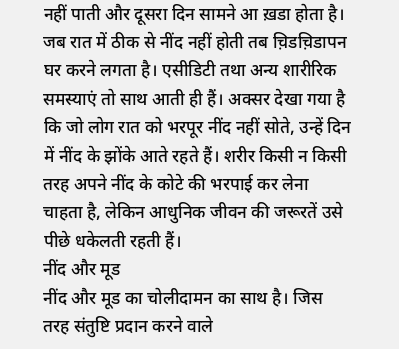नहीं पाती और दूसरा दिन सामने आ ख़डा होता है। जब रात में ठीक से नींद नहीं होती तब च़िडच़िडापन घर करने लगता है। एसीडिटी तथा अन्य शारीरिक समस्याएं तो साथ आती ही हैं। अक्सर देखा गया है कि जो लोग रात को भरपूर नींद नहीं सोते, उन्हें दिन में नींद के झोंके आते रहते हैं। शरीर किसी न किसी तरह अपने नींद के कोटे की भरपाई कर लेना चाहता है, लेकिन आधुनिक जीवन की जरूरतें उसे पीछे धकेलती रहती हैं।
नींद और मूड
नींद और मूड का चोलीदामन का साथ है। जिस तरह संतुष्टि प्रदान करने वाले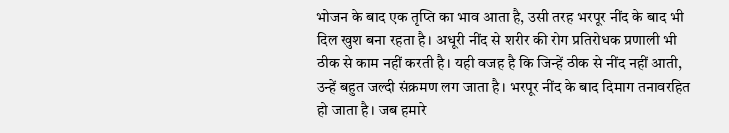भोजन के बाद एक तृप्ति का भाव आता है, उसी तरह भरपूर नींद के बाद भी दिल खुश बना रहता है। अधूरी नींद से शरीर की रोग प्रतिरोधक प्रणाली भी ठीक से काम नहीं करती है। यही वजह है कि जिन्हें ठीक से नींद नहीं आती, उन्हें बहुत जल्दी संक्रमण लग जाता है। भरपूर नींद के बाद दिमाग तनावरहित हो जाता है। जब हमारे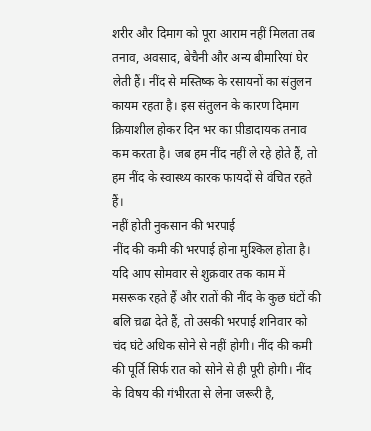शरीर और दिमाग को पूरा आराम नहीं मिलता तब तनाव, अवसाद, बेचैनी और अन्य बीमारियां घेर लेती हैं। नींद से मस्तिष्क के रसायनों का संतुलन कायम रहता है। इस संतुलन के कारण दिमाग क्रियाशील होकर दिन भर का प़ीडादायक तनाव कम करता है। जब हम नींद नहीं ले रहे होते हैं, तो हम नींद के स्वास्थ्य कारक फायदों से वंचित रहते हैं।
नहीं होती नुकसान की भरपाई
नींद की कमी की भरपाई होना मुश्किल होता है। यदि आप सोमवार से शुक्रवार तक काम में मसरूक रहते हैं और रातों की नींद के कुछ घंटों की बलि च़ढा देते हैं, तो उसकी भरपाई शनिवार को चंद घंटे अधिक सोने से नहीं होगी। नींद की कमी की पूर्ति सिर्फ रात को सोने से ही पूरी होगी। नींद के विषय की गंभीरता से लेना जरूरी है,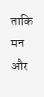ताकि मन और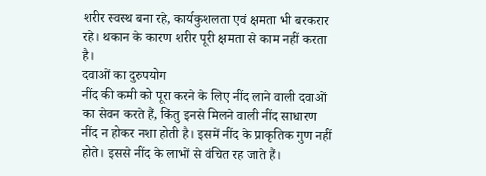शरीर स्वस्थ बना रहे, कार्यकुशलता एवं क्षमता भी बरकरार रहे। थकान के कारण शरीर पूरी क्षमता से काम नहीं करता है।
दवाओं का दुरुपयोग
नींद की कमी को पूरा करने के लिए नींद लाने वाली दवाओं का सेवन करते हैं, किंतु इनसे मिलने वाली नींद साधारण नींद न होकर नशा होती है। इसमें नींद के प्राकृतिक गुण नहीं होते। इससे नींद के लाभों से वंचित रह जाते हैं।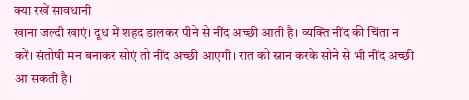क्या रखें सावधानी
खाना जल्दी खाएं। दूध में शहद डालकर पीने से नींद अच्छी आती है। व्यक्ति नींद की चिंता न करें। संतोषी मन बनाकर सोएं तो नींद अच्छी आएगी। रात को स्नान करके सोने से भी नींद अच्छी आ सकती है।